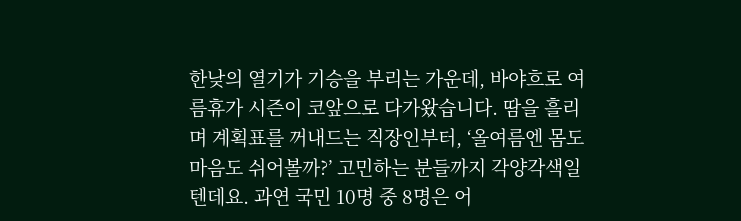한낮의 열기가 기승을 부리는 가운데, 바야흐로 여름휴가 시즌이 코앞으로 다가왔습니다. 땀을 흘리며 계획표를 꺼내드는 직장인부터, ‘올여름엔 몸도 마음도 쉬어볼까?’ 고민하는 분들까지 각양각색일 텐데요. 과연 국민 10명 중 8명은 어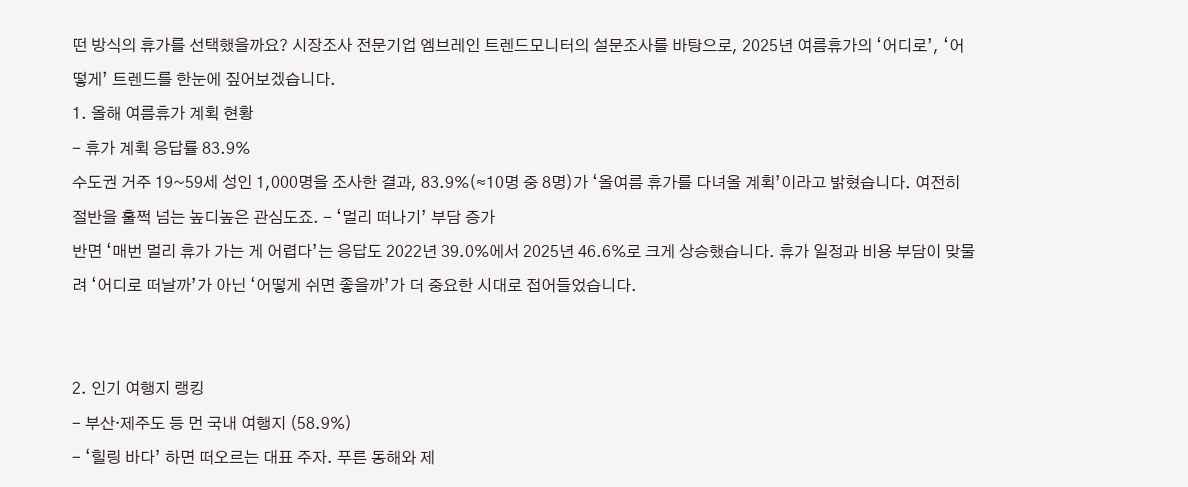떤 방식의 휴가를 선택했을까요? 시장조사 전문기업 엠브레인 트렌드모니터의 설문조사를 바탕으로, 2025년 여름휴가의 ‘어디로’, ‘어떻게’ 트렌드를 한눈에 짚어보겠습니다.
1. 올해 여름휴가 계획 현황
- 휴가 계획 응답률 83.9%
수도권 거주 19~59세 성인 1,000명을 조사한 결과, 83.9%(≈10명 중 8명)가 ‘올여름 휴가를 다녀올 계획’이라고 밝혔습니다. 여전히 절반을 훌쩍 넘는 높디높은 관심도죠. - ‘멀리 떠나기’ 부담 증가
반면 ‘매번 멀리 휴가 가는 게 어렵다’는 응답도 2022년 39.0%에서 2025년 46.6%로 크게 상승했습니다. 휴가 일정과 비용 부담이 맞물려 ‘어디로 떠날까’가 아닌 ‘어떻게 쉬면 좋을까’가 더 중요한 시대로 접어들었습니다.


2. 인기 여행지 랭킹
- 부산·제주도 등 먼 국내 여행지 (58.9%)
- ‘힐링 바다’ 하면 떠오르는 대표 주자. 푸른 동해와 제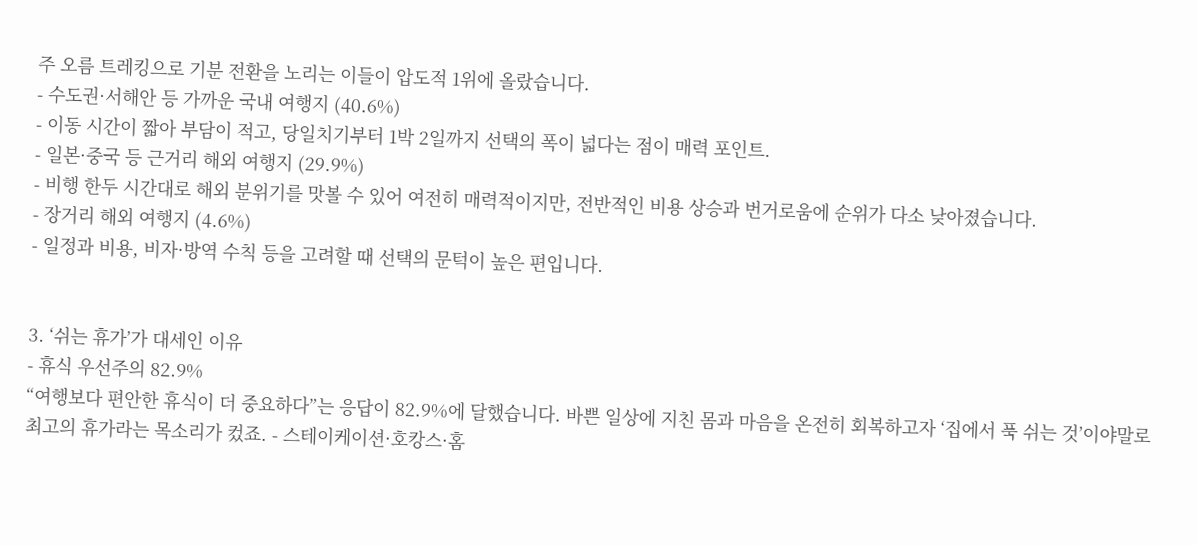주 오름 트레킹으로 기분 전환을 노리는 이들이 압도적 1위에 올랐습니다.
- 수도권·서해안 등 가까운 국내 여행지 (40.6%)
- 이동 시간이 짧아 부담이 적고, 당일치기부터 1박 2일까지 선택의 폭이 넓다는 점이 매력 포인트.
- 일본·중국 등 근거리 해외 여행지 (29.9%)
- 비행 한두 시간대로 해외 분위기를 맛볼 수 있어 여전히 매력적이지만, 전반적인 비용 상승과 번거로움에 순위가 다소 낮아졌습니다.
- 장거리 해외 여행지 (4.6%)
- 일정과 비용, 비자·방역 수칙 등을 고려할 때 선택의 문턱이 높은 편입니다.


3. ‘쉬는 휴가’가 대세인 이유
- 휴식 우선주의 82.9%
“여행보다 편안한 휴식이 더 중요하다”는 응답이 82.9%에 달했습니다. 바쁜 일상에 지친 몸과 마음을 온전히 회복하고자 ‘집에서 푹 쉬는 것’이야말로 최고의 휴가라는 목소리가 컸죠. - 스테이케이션·호캉스·홈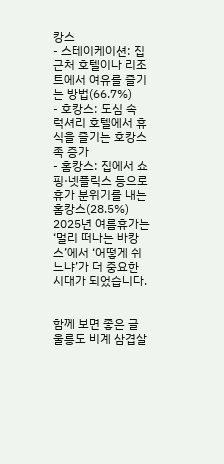캉스
- 스테이케이션: 집 근처 호텔이나 리조트에서 여유를 즐기는 방법(66.7%)
- 호캉스: 도심 속 럭셔리 호텔에서 휴식을 즐기는 호캉스족 증가
- 홈캉스: 집에서 쇼핑·넷플릭스 등으로 휴가 분위기를 내는 홈캉스(28.5%)
2025년 여름휴가는 ‘멀리 떠나는 바캉스’에서 ‘어떻게 쉬느냐’가 더 중요한 시대가 되었습니다.


함께 보면 좋은 글
울릉도 비계 삼겹살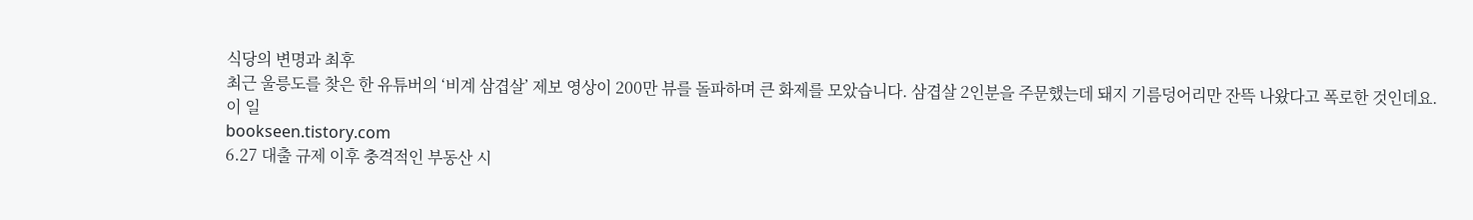식당의 변명과 최후
최근 울릉도를 찾은 한 유튜버의 ‘비계 삼겹살’ 제보 영상이 200만 뷰를 돌파하며 큰 화제를 모았습니다. 삼겹살 2인분을 주문했는데 돼지 기름덩어리만 잔뜩 나왔다고 폭로한 것인데요. 이 일
bookseen.tistory.com
6.27 대출 규제 이후 충격적인 부동산 시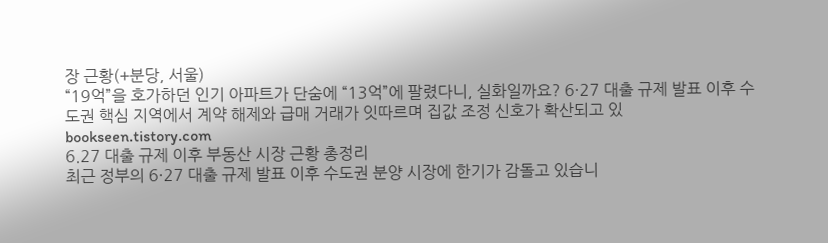장 근황(+분당, 서울)
“19억”을 호가하던 인기 아파트가 단숨에 “13억”에 팔렸다니, 실화일까요? 6·27 대출 규제 발표 이후 수도권 핵심 지역에서 계약 해제와 급매 거래가 잇따르며 집값 조정 신호가 확산되고 있
bookseen.tistory.com
6.27 대출 규제 이후 부동산 시장 근황 총정리
최근 정부의 6·27 대출 규제 발표 이후 수도권 분양 시장에 한기가 감돌고 있습니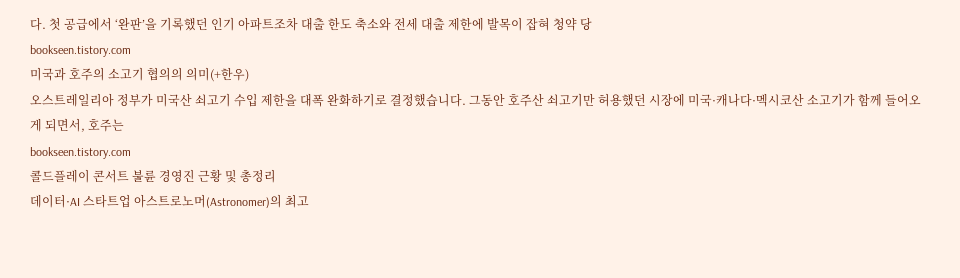다. 첫 공급에서 ‘완판’을 기록했던 인기 아파트조차 대출 한도 축소와 전세 대출 제한에 발목이 잡혀 청약 당
bookseen.tistory.com
미국과 호주의 소고기 협의의 의미(+한우)
오스트레일리아 정부가 미국산 쇠고기 수입 제한을 대폭 완화하기로 결정했습니다. 그동안 호주산 쇠고기만 허용했던 시장에 미국·캐나다·멕시코산 소고기가 함께 들어오게 되면서, 호주는
bookseen.tistory.com
콜드플레이 콘서트 불륜 경영진 근황 및 총정리
데이터·AI 스타트업 아스트로노머(Astronomer)의 최고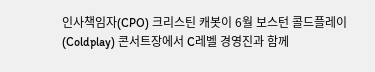인사책임자(CPO) 크리스틴 캐봇이 6월 보스턴 콜드플레이(Coldplay) 콘서트장에서 C레벨 경영진과 함께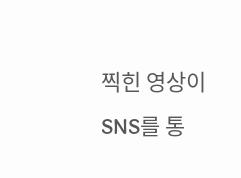찍힌 영상이 SNS를 통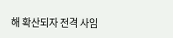해 확산되자 전격 사임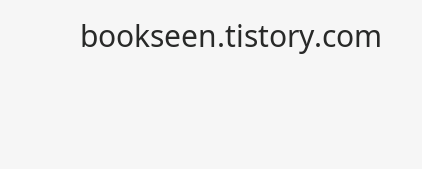bookseen.tistory.com